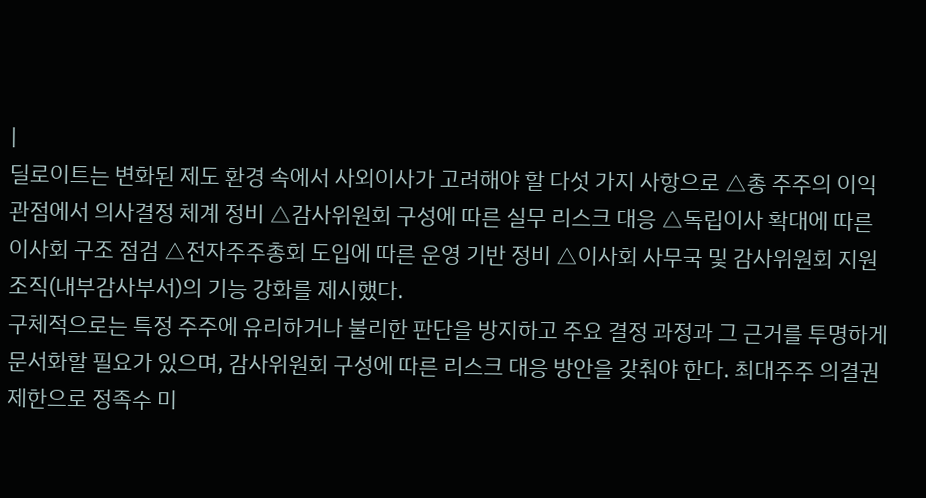|
딜로이트는 변화된 제도 환경 속에서 사외이사가 고려해야 할 다섯 가지 사항으로 △총 주주의 이익 관점에서 의사결정 체계 정비 △감사위원회 구성에 따른 실무 리스크 대응 △독립이사 확대에 따른 이사회 구조 점검 △전자주주총회 도입에 따른 운영 기반 정비 △이사회 사무국 및 감사위원회 지원조직(내부감사부서)의 기능 강화를 제시했다.
구체적으로는 특정 주주에 유리하거나 불리한 판단을 방지하고 주요 결정 과정과 그 근거를 투명하게 문서화할 필요가 있으며, 감사위원회 구성에 따른 리스크 대응 방안을 갖춰야 한다. 최대주주 의결권 제한으로 정족수 미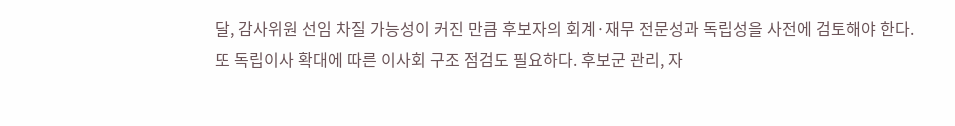달, 감사위원 선임 차질 가능성이 커진 만큼 후보자의 회계·재무 전문성과 독립성을 사전에 검토해야 한다.
또 독립이사 확대에 따른 이사회 구조 점검도 필요하다. 후보군 관리, 자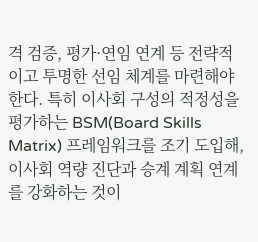격 검증, 평가·연임 연계 등 전략적이고 투명한 선임 체계를 마련해야 한다. 특히 이사회 구성의 적정성을 평가하는 BSM(Board Skills Matrix) 프레임워크를 조기 도입해, 이사회 역량 진단과 승계 계획 연계를 강화하는 것이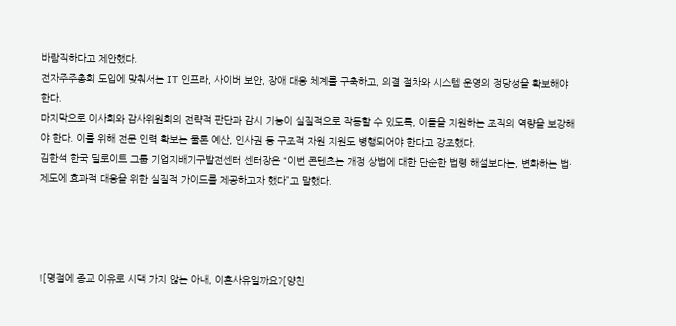바람직하다고 제안했다.
전자주주총회 도입에 맞춰서는 IT 인프라, 사이버 보안, 장애 대응 체계를 구축하고, 의결 절차와 시스템 운영의 정당성을 확보해야 한다.
마지막으로 이사회와 감사위원회의 전략적 판단과 감시 기능이 실질적으로 작동할 수 있도록, 이들을 지원하는 조직의 역량을 보강해야 한다. 이를 위해 전문 인력 확보는 물론 예산, 인사권 등 구조적 자원 지원도 병행되어야 한다고 강조했다.
김한석 한국 딜로이트 그룹 기업지배기구발전센터 센터장은 “이번 콘텐츠는 개정 상법에 대한 단순한 법령 해설보다는, 변화하는 법·제도에 효과적 대응을 위한 실질적 가이드를 제공하고자 했다”고 말했다.




![명절에 종교 이유로 시댁 가지 않는 아내, 이혼사유일까요?[양친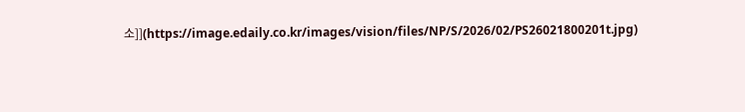소]](https://image.edaily.co.kr/images/vision/files/NP/S/2026/02/PS26021800201t.jpg)